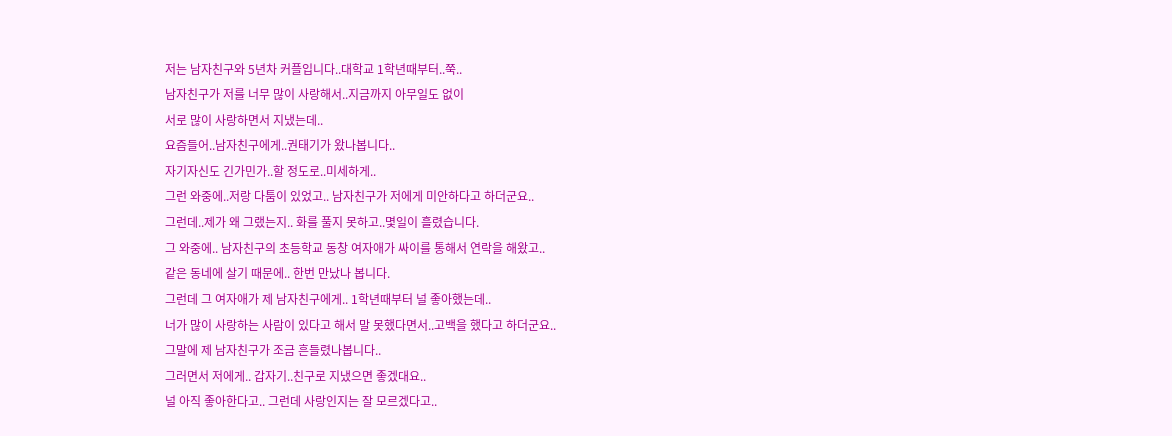저는 남자친구와 5년차 커플입니다..대학교 1학년때부터..쭉..
남자친구가 저를 너무 많이 사랑해서..지금까지 아무일도 없이
서로 많이 사랑하면서 지냈는데..
요즘들어..남자친구에게..권태기가 왔나봅니다..
자기자신도 긴가민가..할 정도로..미세하게..
그런 와중에..저랑 다툼이 있었고.. 남자친구가 저에게 미안하다고 하더군요..
그런데..제가 왜 그랬는지.. 화를 풀지 못하고..몇일이 흘렸습니다.
그 와중에.. 남자친구의 초등학교 동창 여자애가 싸이를 통해서 연락을 해왔고..
같은 동네에 살기 때문에.. 한번 만났나 봅니다.
그런데 그 여자애가 제 남자친구에게.. 1학년때부터 널 좋아했는데..
너가 많이 사랑하는 사람이 있다고 해서 말 못했다면서..고백을 했다고 하더군요..
그말에 제 남자친구가 조금 흔들렸나봅니다..
그러면서 저에게.. 갑자기..친구로 지냈으면 좋겠대요..
널 아직 좋아한다고.. 그런데 사랑인지는 잘 모르겠다고..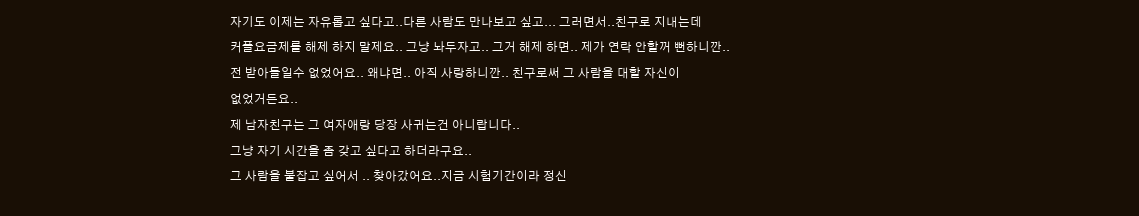자기도 이제는 자유롭고 싶다고..다른 사람도 만나보고 싶고... 그러면서..친구로 지내는데
커플요금제를 해제 하지 말제요.. 그냥 놔두자고.. 그거 해제 하면.. 제가 연락 안할꺼 뻔하니깐..
전 받아들일수 없었어요.. 왜냐면.. 아직 사랑하니깐.. 친구로써 그 사람을 대할 자신이
없었거든요..
제 남자친구는 그 여자애랑 당장 사귀는건 아니랍니다..
그냥 자기 시간을 좀 갖고 싶다고 하더라구요..
그 사람을 붙잡고 싶어서 .. 찾아갔어요..지금 시험기간이라 정신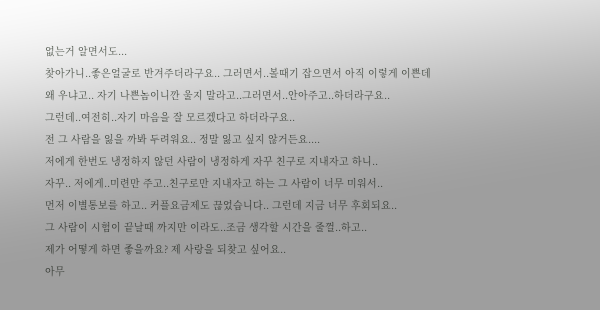없는거 알면서도...
찾아가니..좋은얼굴로 반겨주더라구요.. 그러면서..볼때기 잡으면서 아직 이렇게 이쁜데
왜 우냐고.. 자기 나쁜놈이니깐 울지 말라고..그러면서..안아주고..하더라구요..
그런데..여전히..자기 마음을 잘 모르겠다고 하더라구요..
전 그 사람을 잃을 까봐 두려워요.. 정말 잃고 싶지 않거든요....
저에게 한번도 냉정하지 않던 사람이 냉정하게 자꾸 친구로 지내자고 하니..
자꾸.. 저에게..미련만 주고..친구로만 지내자고 하는 그 사람이 너무 미워서..
먼저 이별통보를 하고.. 커플요금제도 끊었습니다.. 그런데 지금 너무 후회되요..
그 사람이 시험이 끝날때 까지만 이라도..조금 생각할 시간을 줄껄..하고..
제가 어떻게 하면 좋을까요? 제 사랑을 되찾고 싶어요..
아무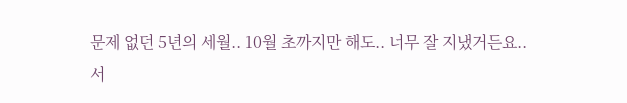문제 없던 5년의 세월.. 10월 초까지만 해도.. 너무 잘 지냈거든요..
서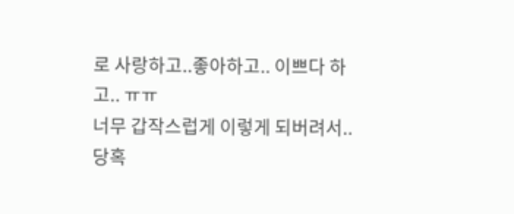로 사랑하고..좋아하고.. 이쁘다 하고.. ㅠㅠ
너무 갑작스럽게 이렇게 되버려서..당혹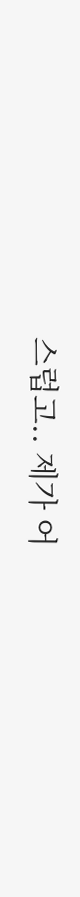스럽고.. 제가 어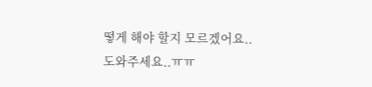떻게 해야 할지 모르겠어요..
도와주세요..ㅠㅠ